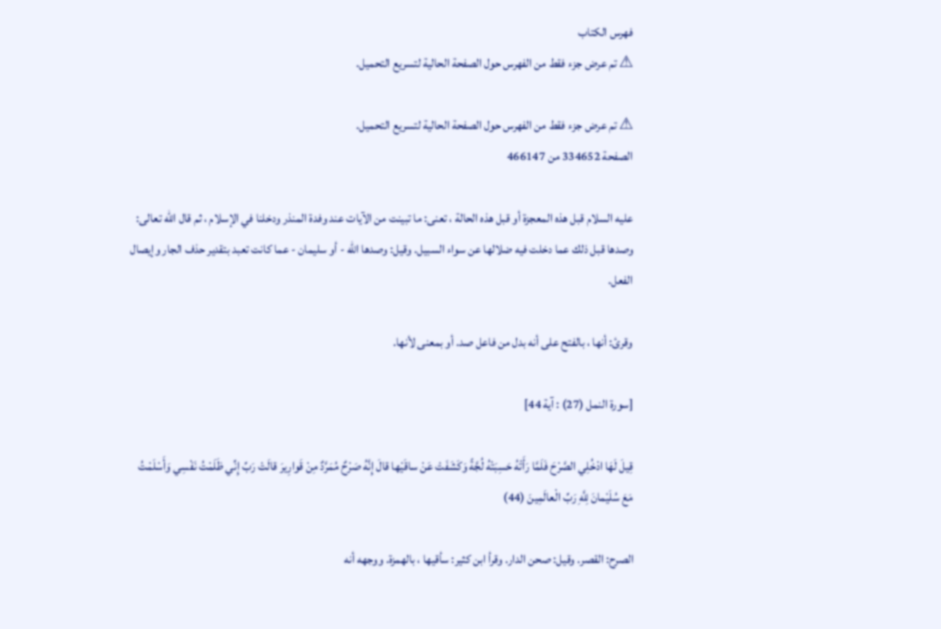فهرس الكتاب
⚠ تم عرض جزء فقط من الفهرس حول الصفحة الحالية لتسريع التحميل.

⚠ تم عرض جزء فقط من الفهرس حول الصفحة الحالية لتسريع التحميل.
الصفحة 334652 من 466147

عليه السلام قبل هذه المعجزة أو قبل هذه الحالة ، تعنى: ما تبينت من الآيات عند وفدة المنذر ودخلنا في الإسلام ، ثم قال اللّه تعالى: وصدها قبل ذلك عما دخلت فيه ضلالها عن سواء السبيل. وقيل: وصدها اللّه - أو سليمان - عما كانت تعبد بتقدير حذف الجار وإيصال الفعل.

وقرئ: أنها ، بالفتح على أنه بدل من فاعل صد. أو بمعنى لأنها.

[سورة النمل (27) : آية 44]

قِيلَ لَهَا ادْخُلِي الصَّرْحَ فَلَمَّا رَأَتْهُ حَسِبَتْهُ لُجَّةً وَكَشَفَتْ عَنْ ساقَيْها قالَ إِنَّهُ صَرْحٌ مُمَرَّدٌ مِنْ قَوارِيرَ قالَتْ رَبِّ إِنِّي ظَلَمْتُ نَفْسِي وَأَسْلَمْتُ مَعَ سُلَيْمانَ لِلَّهِ رَبِّ الْعالَمِينَ (44)

الصرح: القصر. وقيل: صحن الدار. وقرأ ابن كثير: سأقيها ، بالهمزة. ووجهه أنه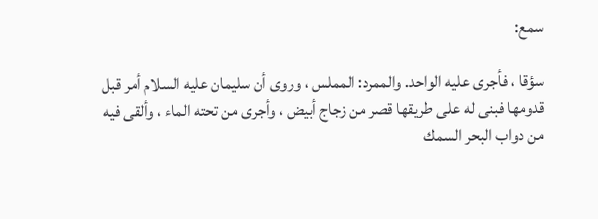سمع:

سؤقا ، فأجرى عليه الواحد. والممرد: المملس ، وروى أن سليمان عليه السلام أمر قبل قدومها فبنى له على طريقها قصر من زجاج أبيض ، وأجرى من تحته الماء ، وألقى فيه من دواب البحر السمك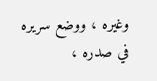وغيره ، ووضع سريره في صدره ،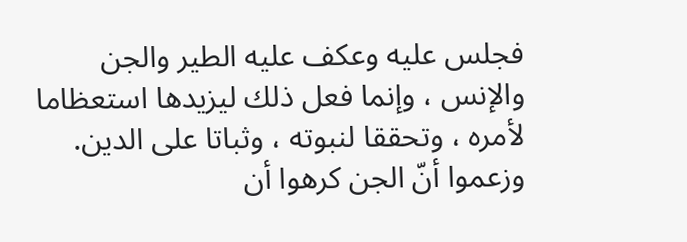فجلس عليه وعكف عليه الطير والجن والإنس ، وإنما فعل ذلك ليزيدها استعظاما لأمره ، وتحققا لنبوته ، وثباتا على الدين. وزعموا أنّ الجن كرهوا أن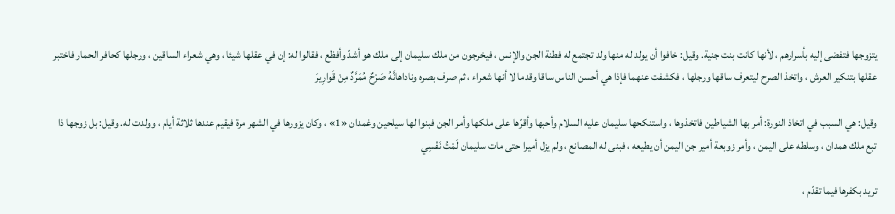يتزوجها فتفضى إليه بأسرارهم ، لأنها كانت بنت جنية. وقيل: خافوا أن يولد له منها ولد تجتمع له فطنة الجن والإنس ، فيخرجون من ملك سليمان إلى ملك هو أشدّ وأفظع ، فقالوا له: إن في عقلها شيئا ، وهي شعراء الساقين ، ورجلها كحافر الحمار فاختبر عقلها بتنكير العرش ، واتخذ الصرح ليتعرف ساقها ورجلها ، فكشفت عنهما فإذا هي أحسن الناس ساقا وقدما لا أنها شعراء ، ثم صرف بصره وناداهانَّهُ صَرْحٌ مُمَرَّدٌ مِنْ قَوارِيرَ

وقيل: هي السبب في اتخاذ النورة: أمر بها الشياطين فاتخذوها ، واستنكحها سليمان عليه السلام وأحبها وأقرّها على ملكها وأمر الجن فبنوا لها سيلحين وغمدان «1» ، وكان يزورها في الشهر مرة فيقيم عندها ثلاثة أيام ، وولدت له. وقيل: بل زوجها ذا تبع ملك همدان ، وسلطه على اليمن ، وأمر زوبعة أمير جن اليمن أن يطيعه ، فبنى له المصانع ، ولم يزل أميرا حتى مات سليمان لَمْتُ نَفْسِي

تريد بكفرها فيما تقدّم ،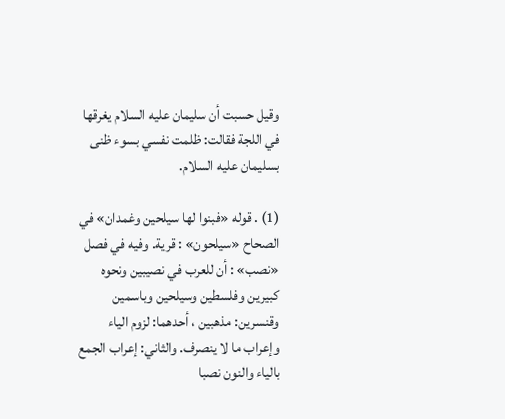وقيل حسبت أن سليمان عليه السلام يغرقها في اللجة فقالت: ظلمت نفسي بسوء ظنى بسليمان عليه السلام.

(1) . قوله «فبنوا لها سيلحين وغمدان» في الصحاح «سيلحون» : قرية. وفيه في فصل «نصب» : أن للعرب في نصيبين ونحوه كبيرين وفلسطين وسيلحين وباسمين وقنسرين: مذهبين ، أحدهما: لزوم الياء وإعراب ما لا ينصرف. والثاني: إعراب الجمع بالياء والنون نصبا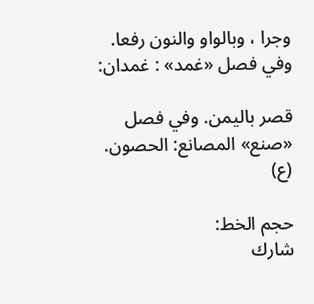وجرا ، وبالواو والنون رفعا. وفي فصل «غمد» : غمدان:

قصر باليمن. وفي فصل «صنع» المصانع: الحصون. (ع)

حجم الخط:
شارك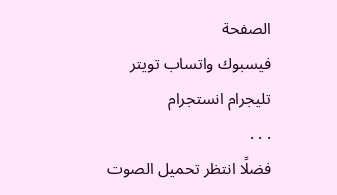الصفحة
فيسبوك واتساب تويتر تليجرام انستجرام
. . .
فضلًا انتظر تحميل الصوت